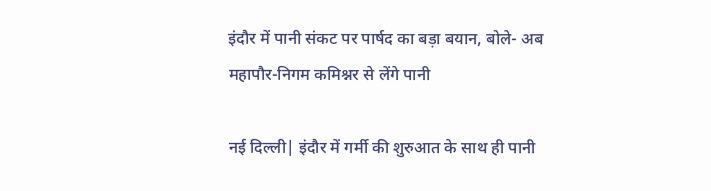इंदौर में पानी संकट पर पार्षद का बड़ा बयान, बोले- अब महापौर-निगम कमिश्नर से लेंगे पानी

नई दिल्ली| इंदौर में गर्मी की शुरुआत के साथ ही पानी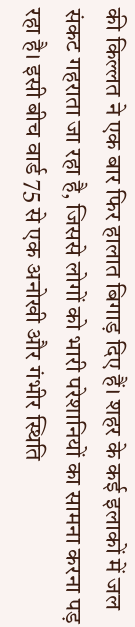की किल्लत ने एक बार फिर हालात बिगाड़ दिए हैं। शहर के कई इलाकों में जल संकट गहराता जा रहा है, जिससे लोगों को भारी परेशानियों का सामना करना पड़ रहा है। इसी बीच वार्ड 75 से एक अनोखी और गंभीर स्थिति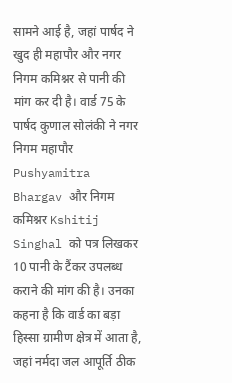सामने आई है, जहां पार्षद ने खुद ही महापौर और नगर निगम कमिश्नर से पानी की मांग कर दी है। वार्ड 75 के पार्षद कुणाल सोलंकी ने नगर निगम महापौर Pushyamitra Bhargav और निगम कमिश्नर Kshitij Singhal को पत्र लिखकर 10 पानी के टैंकर उपलब्ध कराने की मांग की है। उनका कहना है कि वार्ड का बड़ा हिस्सा ग्रामीण क्षेत्र में आता है, जहां नर्मदा जल आपूर्ति ठीक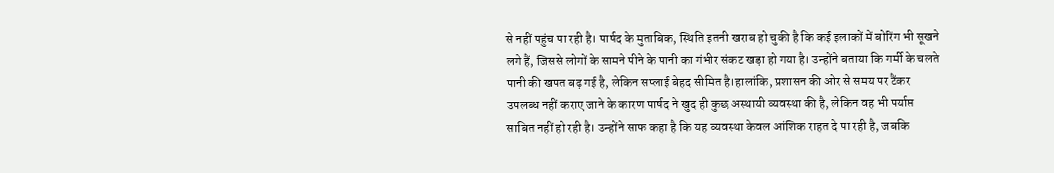से नहीं पहुंच पा रही है। पार्षद के मुताबिक, स्थिति इतनी खराब हो चुकी है कि कई इलाकों में बोरिंग भी सूखने लगे हैं, जिससे लोगों के सामने पीने के पानी का गंभीर संकट खड़ा हो गया है। उन्होंने बताया कि गर्मी के चलते पानी की खपत बढ़ गई है, लेकिन सप्लाई बेहद सीमित है।हालांकि, प्रशासन की ओर से समय पर टैंकर उपलब्ध नहीं कराए जाने के कारण पार्षद ने खुद ही कुछ अस्थायी व्यवस्था की है, लेकिन वह भी पर्याप्त साबित नहीं हो रही है। उन्होंने साफ कहा है कि यह व्यवस्था केवल आंशिक राहत दे पा रही है, जबकि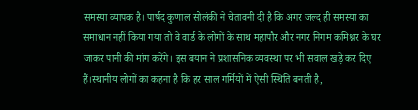समस्या व्यापक है। पार्षद कुणाल सोलंकी ने चेतावनी दी है कि अगर जल्द ही समस्या का समाधान नहीं किया गया तो वे वार्ड के लोगों के साथ महापौर और नगर निगम कमिश्नर के घर जाकर पानी की मांग करेंगे। इस बयान ने प्रशासनिक व्यवस्था पर भी सवाल खड़े कर दिए हैं।स्थानीय लोगों का कहना है कि हर साल गर्मियों में ऐसी स्थिति बनती है,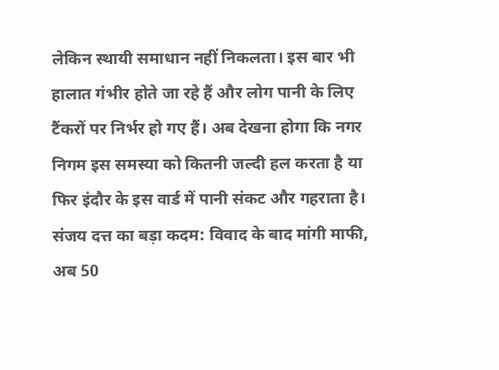लेकिन स्थायी समाधान नहीं निकलता। इस बार भी हालात गंभीर होते जा रहे हैं और लोग पानी के लिए टैंकरों पर निर्भर हो गए हैं। अब देखना होगा कि नगर निगम इस समस्या को कितनी जल्दी हल करता है या फिर इंदौर के इस वार्ड में पानी संकट और गहराता है।
संजय दत्त का बड़ा कदम: विवाद के बाद मांगी माफी, अब 50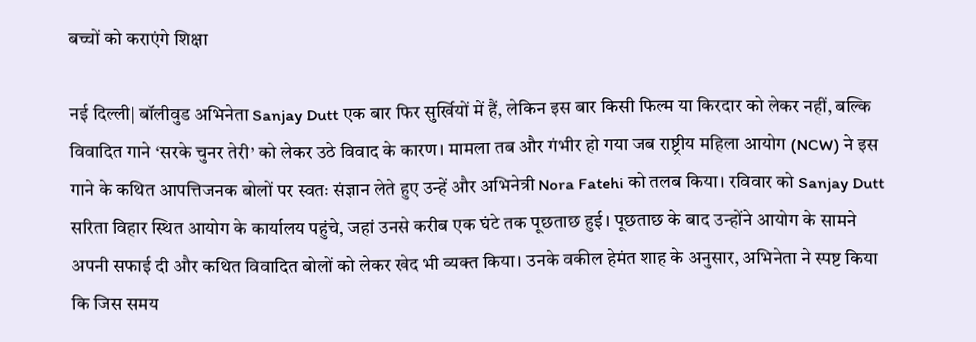बच्चों को कराएंगे शिक्षा

नई दिल्ली| बॉलीवुड अभिनेता Sanjay Dutt एक बार फिर सुर्खियों में हैं, लेकिन इस बार किसी फिल्म या किरदार को लेकर नहीं, बल्कि विवादित गाने ‘सरके चुनर तेरी’ को लेकर उठे विवाद के कारण। मामला तब और गंभीर हो गया जब राष्ट्रीय महिला आयोग (NCW) ने इस गाने के कथित आपत्तिजनक बोलों पर स्वतः संज्ञान लेते हुए उन्हें और अभिनेत्री Nora Fatehi को तलब किया। रविवार को Sanjay Dutt सरिता विहार स्थित आयोग के कार्यालय पहुंचे, जहां उनसे करीब एक घंटे तक पूछताछ हुई। पूछताछ के बाद उन्होंने आयोग के सामने अपनी सफाई दी और कथित विवादित बोलों को लेकर खेद भी व्यक्त किया। उनके वकील हेमंत शाह के अनुसार, अभिनेता ने स्पष्ट किया कि जिस समय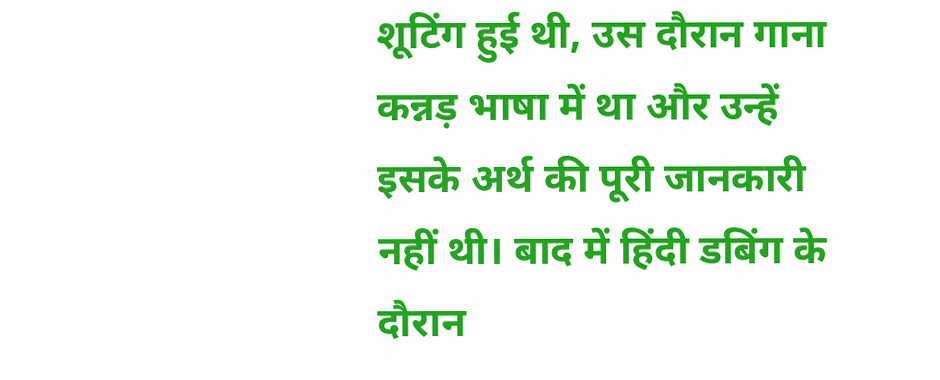शूटिंग हुई थी, उस दौरान गाना कन्नड़ भाषा में था और उन्हें इसके अर्थ की पूरी जानकारी नहीं थी। बाद में हिंदी डबिंग के दौरान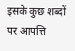इसके कुछ शब्दों पर आपत्ति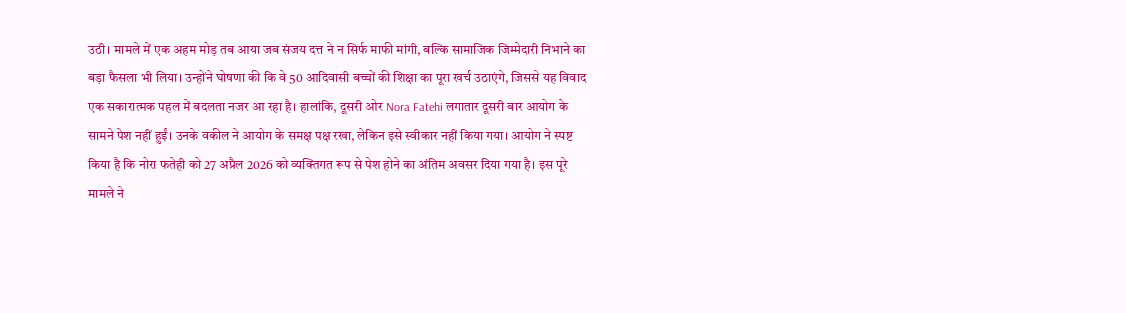उठी। मामले में एक अहम मोड़ तब आया जब संजय दत्त ने न सिर्फ माफी मांगी, बल्कि सामाजिक जिम्मेदारी निभाने का बड़ा फैसला भी लिया। उन्होंने घोषणा की कि वे 50 आदिवासी बच्चों की शिक्षा का पूरा खर्च उठाएंगे, जिससे यह विवाद एक सकारात्मक पहल में बदलता नजर आ रहा है। हालांकि, दूसरी ओर Nora Fatehi लगातार दूसरी बार आयोग के सामने पेश नहीं हुईं। उनके वकील ने आयोग के समक्ष पक्ष रखा, लेकिन इसे स्वीकार नहीं किया गया। आयोग ने स्पष्ट किया है कि नोरा फतेही को 27 अप्रैल 2026 को व्यक्तिगत रूप से पेश होने का अंतिम अवसर दिया गया है। इस पूरे मामले ने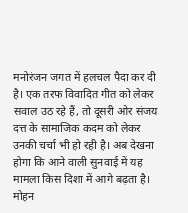मनोरंजन जगत में हलचल पैदा कर दी है। एक तरफ विवादित गीत को लेकर सवाल उठ रहे हैं, तो दूसरी ओर संजय दत्त के सामाजिक कदम को लेकर उनकी चर्चा भी हो रही है। अब देखना होगा कि आने वाली सुनवाई में यह मामला किस दिशा में आगे बढ़ता है।
मोहन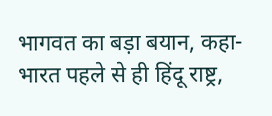भागवत का बड़ा बयान, कहा- भारत पहले से ही हिंदू राष्ट्र,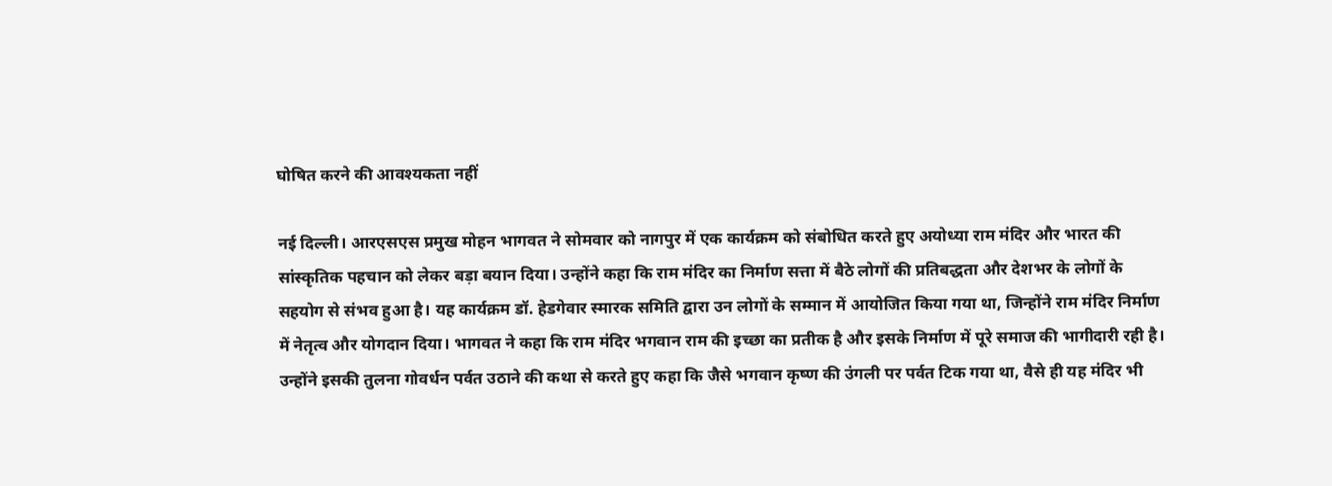घोषित करने की आवश्यकता नहीं

नई दिल्ली। आरएसएस प्रमुख मोहन भागवत ने सोमवार को नागपुर में एक कार्यक्रम को संबोधित करते हुए अयोध्या राम मंदिर और भारत की सांस्कृतिक पहचान को लेकर बड़ा बयान दिया। उन्होंने कहा कि राम मंदिर का निर्माण सत्ता में बैठे लोगों की प्रतिबद्धता और देशभर के लोगों के सहयोग से संभव हुआ है। यह कार्यक्रम डॉ. हेडगेवार स्मारक समिति द्वारा उन लोगों के सम्मान में आयोजित किया गया था, जिन्होंने राम मंदिर निर्माण में नेतृत्व और योगदान दिया। भागवत ने कहा कि राम मंदिर भगवान राम की इच्छा का प्रतीक है और इसके निर्माण में पूरे समाज की भागीदारी रही है। उन्होंने इसकी तुलना गोवर्धन पर्वत उठाने की कथा से करते हुए कहा कि जैसे भगवान कृष्ण की उंगली पर पर्वत टिक गया था, वैसे ही यह मंदिर भी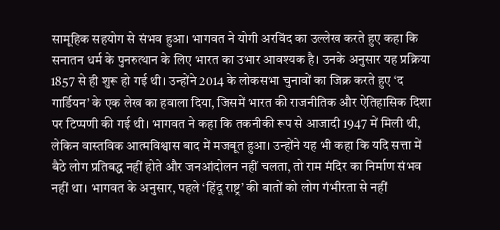सामूहिक सहयोग से संभव हुआ। भागवत ने योगी अरविंद का उल्लेख करते हुए कहा कि सनातन धर्म के पुनरुत्थान के लिए भारत का उभार आवश्यक है। उनके अनुसार यह प्रक्रिया 1857 से ही शुरू हो गई थी। उन्होंने 2014 के लोकसभा चुनावों का जिक्र करते हुए ‘द गार्डियन’ के एक लेख का हवाला दिया, जिसमें भारत की राजनीतिक और ऐतिहासिक दिशा पर टिप्पणी की गई थी। भागवत ने कहा कि तकनीकी रूप से आजादी 1947 में मिली थी, लेकिन वास्तविक आत्मविश्वास बाद में मजबूत हुआ। उन्होंने यह भी कहा कि यदि सत्ता में बैठे लोग प्रतिबद्ध नहीं होते और जनआंदोलन नहीं चलता, तो राम मंदिर का निर्माण संभव नहीं था। भागवत के अनुसार, पहले ‘हिंदू राष्ट्र’ की बातों को लोग गंभीरता से नहीं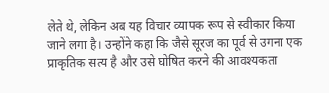लेते थे, लेकिन अब यह विचार व्यापक रूप से स्वीकार किया जाने लगा है। उन्होंने कहा कि जैसे सूरज का पूर्व से उगना एक प्राकृतिक सत्य है और उसे घोषित करने की आवश्यकता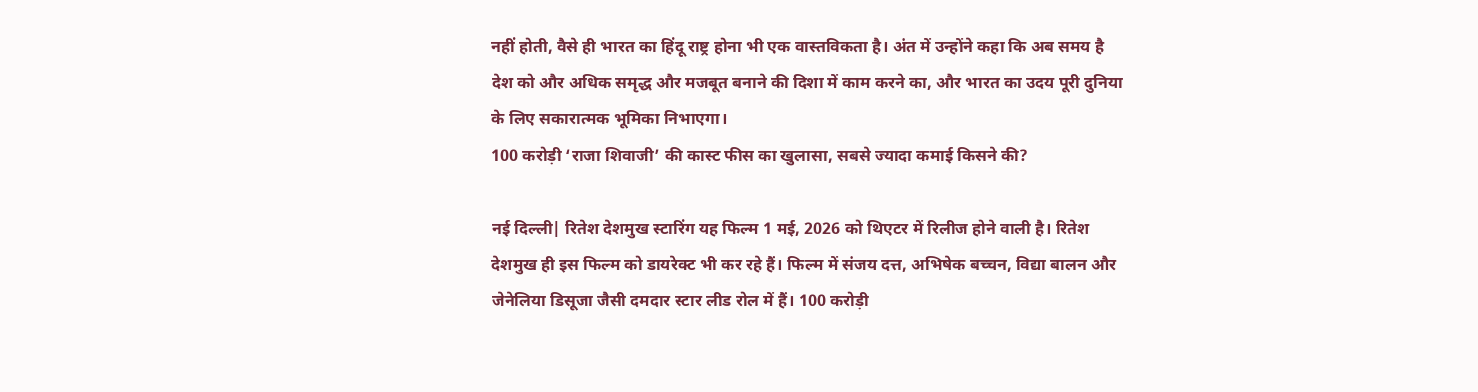नहीं होती, वैसे ही भारत का हिंदू राष्ट्र होना भी एक वास्तविकता है। अंत में उन्होंने कहा कि अब समय है देश को और अधिक समृद्ध और मजबूत बनाने की दिशा में काम करने का, और भारत का उदय पूरी दुनिया के लिए सकारात्मक भूमिका निभाएगा।
100 करोड़ी ‘राजा शिवाजी’ की कास्ट फीस का खुलासा, सबसे ज्यादा कमाई किसने की?

नई दिल्ली| रितेश देशमुख स्टारिंग यह फिल्म 1 मई, 2026 को थिएटर में रिलीज होने वाली है। रितेश देशमुख ही इस फिल्म को डायरेक्ट भी कर रहे हैं। फिल्म में संजय दत्त, अभिषेक बच्चन, विद्या बालन और जेनेलिया डिसूजा जैसी दमदार स्टार लीड रोल में हैं। 100 करोड़ी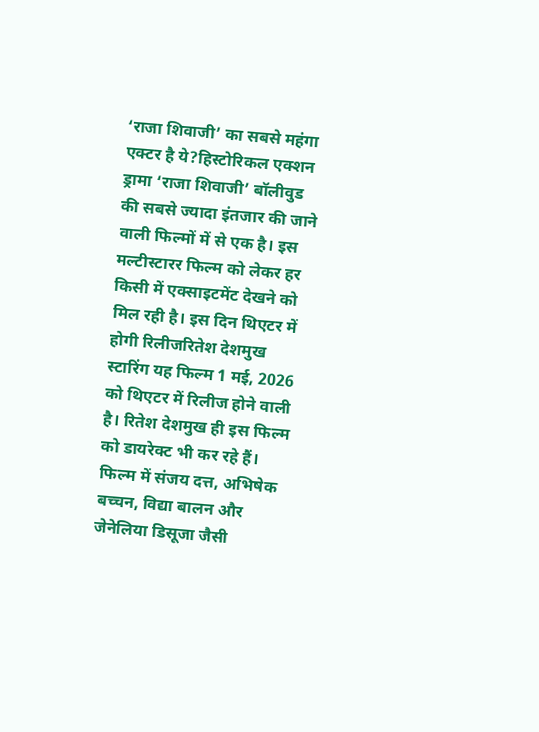‘राजा शिवाजी’ का सबसे महंगा एक्टर है ये?हिस्टोरिकल एक्शन ड्रामा ‘राजा शिवाजी’ बॉलीवुड की सबसे ज्यादा इंतजार की जाने वाली फिल्मों में से एक है। इस मल्टीस्टारर फिल्म को लेकर हर किसी में एक्साइटमेंट देखने को मिल रही है। इस दिन थिएटर में होगी रिलीजरितेश देशमुख स्टारिंग यह फिल्म 1 मई, 2026 को थिएटर में रिलीज होने वाली है। रितेश देशमुख ही इस फिल्म को डायरेक्ट भी कर रहे हैं। फिल्म में संजय दत्त, अभिषेक बच्चन, विद्या बालन और जेनेलिया डिसूजा जैसी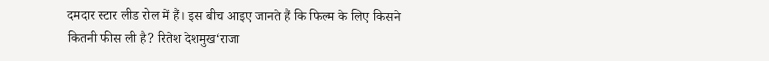दमदार स्टार लीड रोल में हैं। इस बीच आइए जानते हैं कि फिल्म के लिए किसने कितनी फीस ली है? रितेश देशमुख‘राजा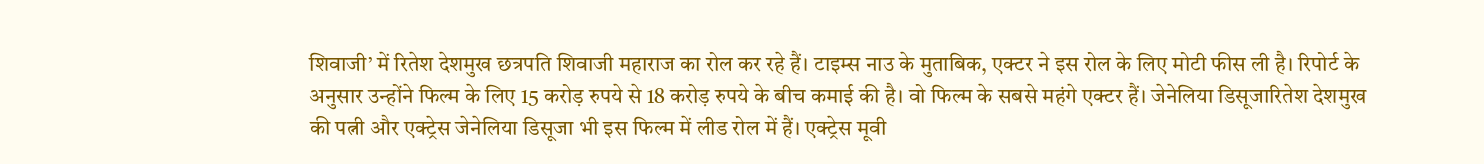शिवाजी’ में रितेश देशमुख छत्रपति शिवाजी महाराज का रोल कर रहे हैं। टाइम्स नाउ के मुताबिक, एक्टर ने इस रोल के लिए मोटी फीस ली है। रिपोर्ट के अनुसार उन्होंने फिल्म के लिए 15 करोड़ रुपये से 18 करोड़ रुपये के बीच कमाई की है। वो फिल्म के सबसे महंगे एक्टर हैं। जेनेलिया डिसूजारितेश देशमुख की पत्नी और एक्ट्रेस जेनेलिया डिसूजा भी इस फिल्म में लीड रोल में हैं। एक्ट्रेस मूवी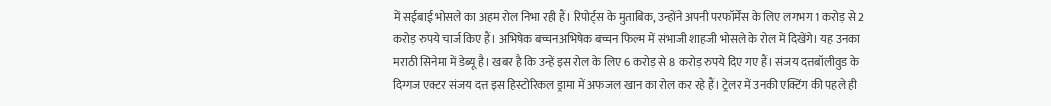में सईबाई भोसले का अहम रोल निभा रही हैं। रिपोर्ट्स के मुताबिक, उन्होंने अपनी परफॉर्मेंस के लिए लगभग 1 करोड़ से 2 करोड़ रुपये चार्ज किए हैं। अभिषेक बच्चनअभिषेक बच्चन फिल्म में संभाजी शाहजी भोसले के रोल में दिखेंगे। यह उनका मराठी सिनेमा में डेब्यू है। खबर है कि उन्हें इस रोल के लिए 6 करोड़ से 8 करोड़ रुपये दिए गए हैं। संजय दत्तबॉलीवुड के दिग्गज एक्टर संजय दत्त इस हिस्टोरिकल ड्रामा में अफजल खान का रोल कर रहे हैं। ट्रेलर में उनकी एक्टिंग की पहले ही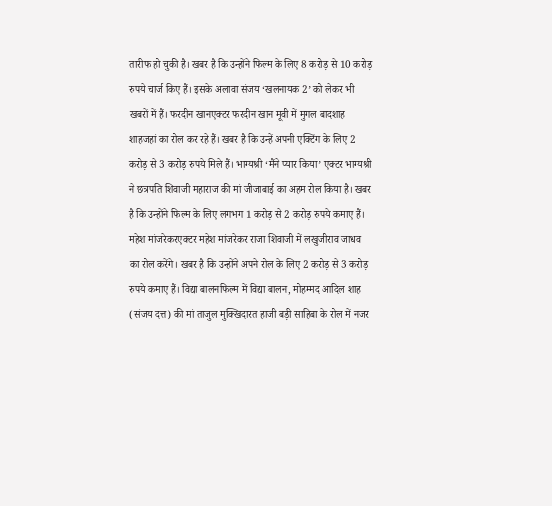तारीफ हो चुकी है। खबर है कि उन्होंने फिल्म के लिए 8 करोड़ से 10 करोड़ रुपये चार्ज किए हैं। इसके अलावा संजय ‘खलनायक 2’ को लेकर भी खबरों में हैं। फरदीन खानएक्टर फरदीन खान मूवी में मुगल बादशाह शाहजहां का रोल कर रहे हैं। खबर है कि उन्हें अपनी एक्टिंग के लिए 2 करोड़ से 3 करोड़ रुपये मिले हैं। भाग्यश्री ‘मैंने प्यार किया’ एक्टर भाग्यश्री ने छत्रपति शिवाजी महाराज की मां जीजाबाई का अहम रोल किया है। खबर है कि उन्होंने फिल्म के लिए लगभग 1 करोड़ से 2 करोड़ रुपये कमाए हैं। महेश मांजरेकरएक्टर महेश मांजरेकर राजा शिवाजी में लखुजीराव जाधव का रोल करेंगे। खबर है कि उन्होंने अपने रोल के लिए 2 करोड़ से 3 करोड़ रुपये कमाए हैं। विद्या बालनफिल्म में विद्या बालन, मोहम्मद आदिल शाह (संजय दत्त) की मां ताजुल मुक्खिदारत हाजी बड़ी साहिबा के रोल में नजर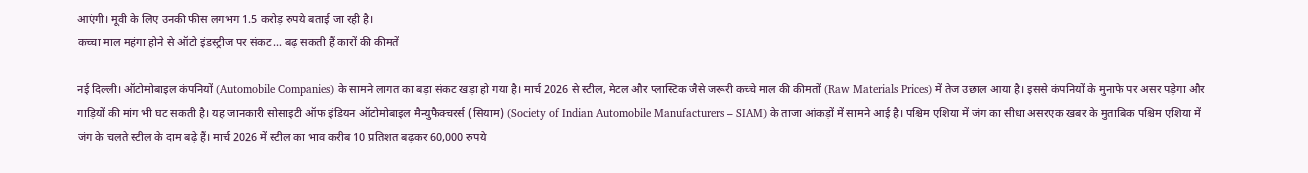आएंगी। मूवी के लिए उनकी फीस लगभग 1.5 करोड़ रुपये बताई जा रही है।
कच्चा माल महंगा होने से ऑटो इंडस्ट्रीज पर संकट… बढ़ सकती हैं कारों की कीमतें

नई दिल्ली। ऑटोमोबाइल कंपनियों (Automobile Companies) के सामने लागत का बड़ा संकट खड़ा हो गया है। मार्च 2026 से स्टील, मेटल और प्लास्टिक जैसे जरूरी कच्चे माल की कीमतों (Raw Materials Prices) में तेज उछाल आया है। इससे कंपनियों के मुनाफे पर असर पड़ेगा और गाड़ियों की मांग भी घट सकती है। यह जानकारी सोसाइटी ऑफ इंडियन ऑटोमोबाइल मैन्युफैक्चरर्स (सियाम) (Society of Indian Automobile Manufacturers – SIAM) के ताजा आंकड़ों में सामने आई है। पश्चिम एशिया में जंग का सीधा असरएक खबर के मुताबिक पश्चिम एशिया में जंग के चलते स्टील के दाम बढ़े हैं। मार्च 2026 में स्टील का भाव करीब 10 प्रतिशत बढ़कर 60,000 रुपये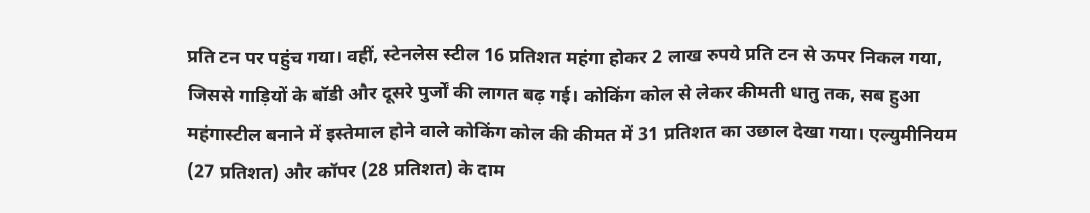प्रति टन पर पहुंच गया। वहीं, स्टेनलेस स्टील 16 प्रतिशत महंगा होकर 2 लाख रुपये प्रति टन से ऊपर निकल गया, जिससे गाड़ियों के बॉडी और दूसरे पुर्जों की लागत बढ़ गई। कोकिंग कोल से लेकर कीमती धातु तक, सब हुआ महंगास्टील बनाने में इस्तेमाल होने वाले कोकिंग कोल की कीमत में 31 प्रतिशत का उछाल देखा गया। एल्युमीनियम (27 प्रतिशत) और कॉपर (28 प्रतिशत) के दाम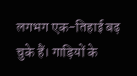लगभग एक-तिहाई बढ़ चुके हैं। गाड़ियों के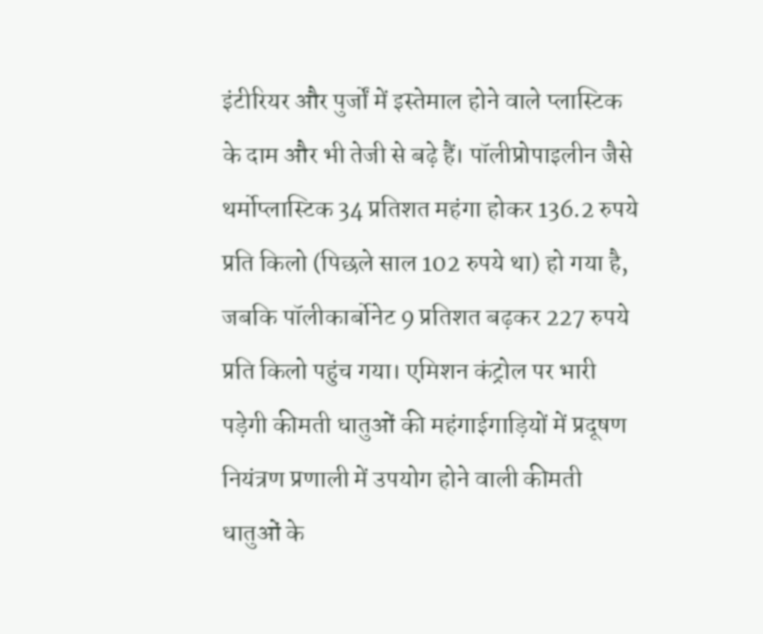इंटीरियर और पुर्जों में इस्तेमाल होने वाले प्लास्टिक के दाम और भी तेजी से बढ़े हैं। पॉलीप्रोपाइलीन जैसे थर्मोप्लास्टिक 34 प्रतिशत महंगा होकर 136.2 रुपये प्रति किलो (पिछले साल 102 रुपये था) हो गया है, जबकि पॉलीकार्बोनेट 9 प्रतिशत बढ़कर 227 रुपये प्रति किलो पहुंच गया। एमिशन कंट्रोल पर भारी पड़ेगी कीमती धातुओं की महंगाईगाड़ियों में प्रदूषण नियंत्रण प्रणाली में उपयोग होने वाली कीमती धातुओं के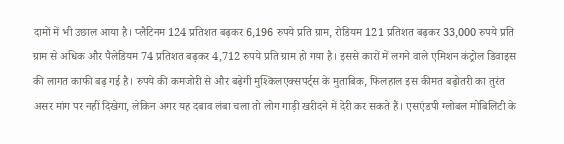दामों में भी उछाल आया है। प्लैटिनम 124 प्रतिशत बढ़कर 6,196 रुपये प्रति ग्राम, रोडियम 121 प्रतिशत बढ़कर 33,000 रुपये प्रति ग्राम से अधिक और पैलेडियम 74 प्रतिशत बढ़कर 4,712 रुपये प्रति ग्राम हो गया है। इससे कारों में लगने वाले एमिशन कंट्रोल डिवाइस की लागत काफी बढ़ गई है। रुपये की कमजोरी से और बढ़ेगी मुश्किलएक्सपर्ट्स के मुताबिक, फिलहाल इस कीमत बढ़ोतरी का तुरंत असर मांग पर नहीं दिखेगा, लेकिन अगर यह दबाव लंबा चला तो लोग गाड़ी खरीदने में देरी कर सकते हैं। एसएंडपी ग्लोबल मोबिलिटी के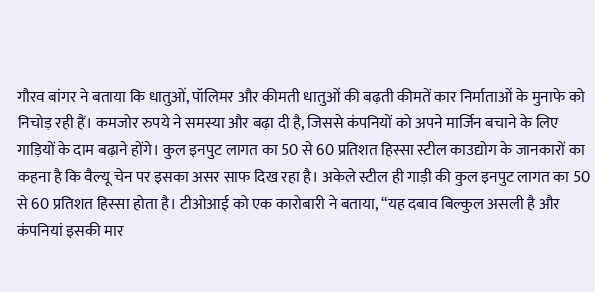गौरव बांगर ने बताया कि धातुओं, पॉलिमर और कीमती धातुओं की बढ़ती कीमतें कार निर्माताओं के मुनाफे को निचोड़ रही हैं। कमजोर रुपये ने समस्या और बढ़ा दी है, जिससे कंपनियों को अपने मार्जिन बचाने के लिए गाड़ियों के दाम बढ़ाने होंगे। कुल इनपुट लागत का 50 से 60 प्रतिशत हिस्सा स्टील काउद्योग के जानकारों का कहना है कि वैल्यू चेन पर इसका असर साफ दिख रहा है। अकेले स्टील ही गाड़ी की कुल इनपुट लागत का 50 से 60 प्रतिशत हिस्सा होता है। टीओआई को एक कारोबारी ने बताया, “यह दबाव बिल्कुल असली है और कंपनियां इसकी मार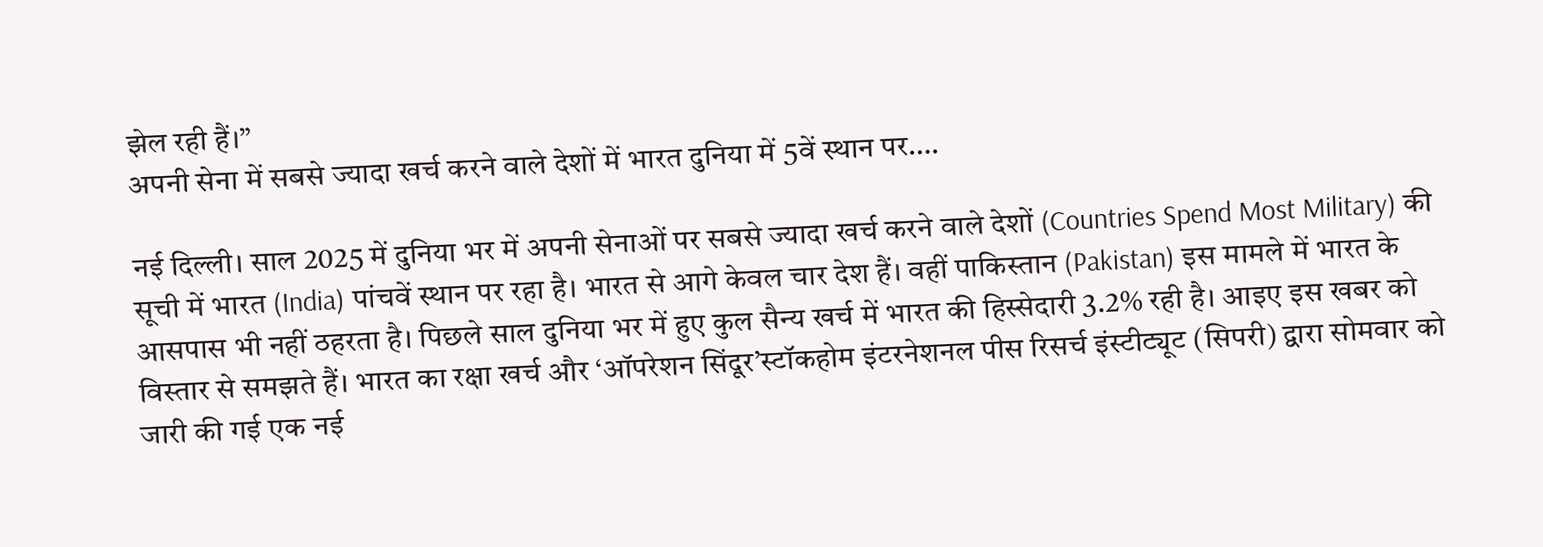झेल रही हैं।”
अपनी सेना में सबसे ज्यादा खर्च करने वाले देशों में भारत दुनिया में 5वें स्थान पर….

नई दिल्ली। साल 2025 में दुनिया भर में अपनी सेनाओं पर सबसे ज्यादा खर्च करने वाले देशों (Countries Spend Most Military) की सूची में भारत (India) पांचवें स्थान पर रहा है। भारत से आगे केवल चार देश हैं। वहीं पाकिस्तान (Pakistan) इस मामले में भारत के आसपास भी नहीं ठहरता है। पिछले साल दुनिया भर में हुए कुल सैन्य खर्च में भारत की हिस्सेदारी 3.2% रही है। आइए इस खबर को विस्तार से समझते हैं। भारत का रक्षा खर्च और ‘ऑपरेशन सिंदूर’स्टॉकहोम इंटरनेशनल पीस रिसर्च इंस्टीट्यूट (सिपरी) द्वारा सोमवार को जारी की गई एक नई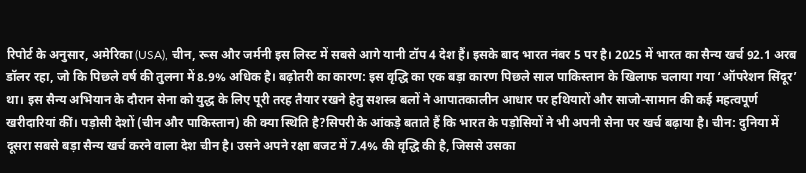रिपोर्ट के अनुसार, अमेरिका (USA), चीन, रूस और जर्मनी इस लिस्ट में सबसे आगे यानी टॉप 4 देश हैं। इसके बाद भारत नंबर 5 पर है। 2025 में भारत का सैन्य खर्च 92.1 अरब डॉलर रहा, जो कि पिछले वर्ष की तुलना में 8.9% अधिक है। बढ़ोतरी का कारण: इस वृद्धि का एक बड़ा कारण पिछले साल पाकिस्तान के खिलाफ चलाया गया ‘ऑपरेशन सिंदूर’ था। इस सैन्य अभियान के दौरान सेना को युद्ध के लिए पूरी तरह तैयार रखने हेतु सशस्त्र बलों ने आपातकालीन आधार पर हथियारों और साजो-सामान की कई महत्वपूर्ण खरीदारियां कीं। पड़ोसी देशों (चीन और पाकिस्तान) की क्या स्थिति है?सिपरी के आंकड़े बताते हैं कि भारत के पड़ोसियों ने भी अपनी सेना पर खर्च बढ़ाया है। चीन: दुनिया में दूसरा सबसे बड़ा सैन्य खर्च करने वाला देश चीन है। उसने अपने रक्षा बजट में 7.4% की वृद्धि की है, जिससे उसका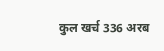कुल खर्च 336 अरब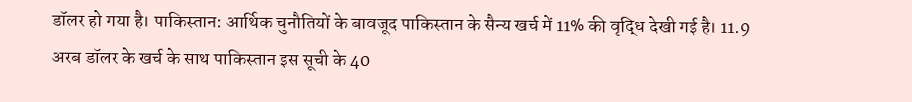डॉलर हो गया है। पाकिस्तान: आर्थिक चुनौतियों के बावजूद पाकिस्तान के सैन्य खर्च में 11% की वृद्धि देखी गई है। 11.9 अरब डॉलर के खर्च के साथ पाकिस्तान इस सूची के 40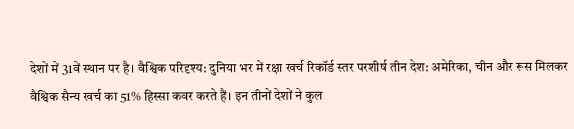देशों में 31वें स्थान पर है। वैश्विक परिदृश्य: दुनिया भर में रक्षा खर्च रिकॉर्ड स्तर परशीर्ष तीन देश: अमेरिका, चीन और रूस मिलकर वैश्विक सैन्य खर्च का 51% हिस्सा कवर करते हैं। इन तीनों देशों ने कुल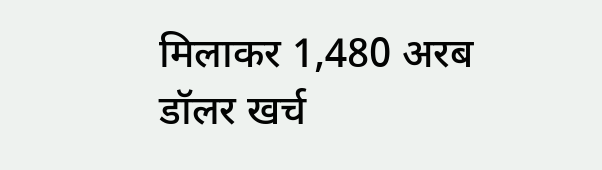मिलाकर 1,480 अरब डॉलर खर्च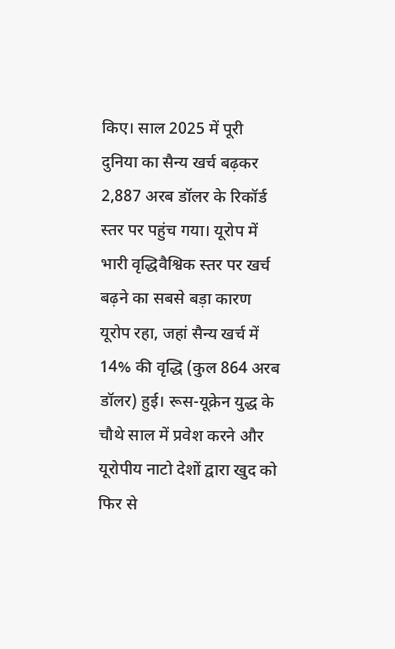किए। साल 2025 में पूरी दुनिया का सैन्य खर्च बढ़कर 2,887 अरब डॉलर के रिकॉर्ड स्तर पर पहुंच गया। यूरोप में भारी वृद्धिवैश्विक स्तर पर खर्च बढ़ने का सबसे बड़ा कारण यूरोप रहा, जहां सैन्य खर्च में 14% की वृद्धि (कुल 864 अरब डॉलर) हुई। रूस-यूक्रेन युद्ध के चौथे साल में प्रवेश करने और यूरोपीय नाटो देशों द्वारा खुद को फिर से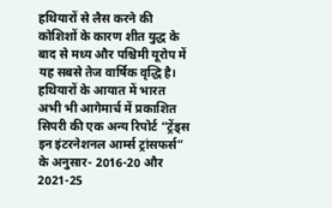हथियारों से लैस करने की कोशिशों के कारण शीत युद्ध के बाद से मध्य और पश्चिमी यूरोप में यह सबसे तेज वार्षिक वृद्धि है। हथियारों के आयात में भारत अभी भी आगेमार्च में प्रकाशित सिपरी की एक अन्य रिपोर्ट “ट्रेंड्स इन इंटरनेशनल आर्म्स ट्रांसफर्स” के अनुसार- 2016-20 और 2021-25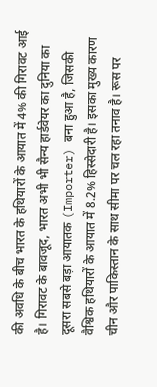की अवधि के बीच भारत के हथियारों के आयात में 4% की गिरावट आई है। गिरावट के बावजूद, भारत अभी भी सैन्य हार्डवेयर का दुनिया का दूसरा सबसे बड़ा आयातक (Importer) बना हुआ है, जिसकी वैश्विक हथियारों के आयात में 8.2% हिस्सेदारी है। इसका मुख्य कारण चीन और पाकिस्तान के साथ सीमा पर चल रहा तनाव है। रूस पर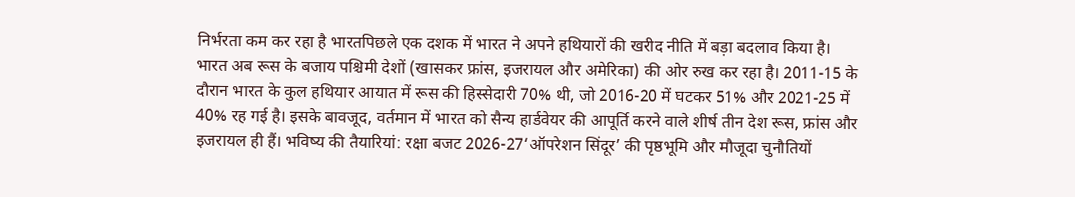निर्भरता कम कर रहा है भारतपिछले एक दशक में भारत ने अपने हथियारों की खरीद नीति में बड़ा बदलाव किया है। भारत अब रूस के बजाय पश्चिमी देशों (खासकर फ्रांस, इजरायल और अमेरिका) की ओर रुख कर रहा है। 2011-15 के दौरान भारत के कुल हथियार आयात में रूस की हिस्सेदारी 70% थी, जो 2016-20 में घटकर 51% और 2021-25 में 40% रह गई है। इसके बावजूद, वर्तमान में भारत को सैन्य हार्डवेयर की आपूर्ति करने वाले शीर्ष तीन देश रूस, फ्रांस और इजरायल ही हैं। भविष्य की तैयारियां: रक्षा बजट 2026-27‘ऑपरेशन सिंदूर’ की पृष्ठभूमि और मौजूदा चुनौतियों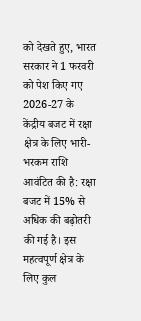को देखते हुए, भारत सरकार ने 1 फरवरी को पेश किए गए 2026-27 के केंद्रीय बजट में रक्षा क्षेत्र के लिए भारी-भरकम राशि आवंटित की है: रक्षा बजट में 15% से अधिक की बढ़ोतरी की गई है। इस महत्वपूर्ण क्षेत्र के लिए कुल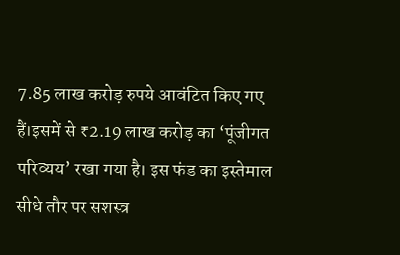7.85 लाख करोड़ रुपये आवंटित किए गए हैं।इसमें से ₹2.19 लाख करोड़ का ‘पूंजीगत परिव्यय’ रखा गया है। इस फंड का इस्तेमाल सीधे तौर पर सशस्त्र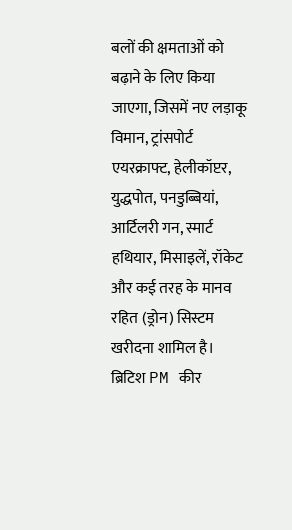बलों की क्षमताओं को बढ़ाने के लिए किया जाएगा, जिसमें नए लड़ाकू विमान, ट्रांसपोर्ट एयरक्राफ्ट, हेलीकॉप्टर, युद्धपोत, पनडुब्बियां, आर्टिलरी गन, स्मार्ट हथियार, मिसाइलें, रॉकेट और कई तरह के मानव रहित (ड्रोन) सिस्टम खरीदना शामिल है।
ब्रिटिश PM कीर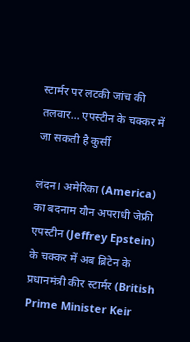स्टार्मर पर लटकी जांच की तलवार… एपस्टीन के चक्कर में जा सकती है कुर्सी

लंदन। अमेरिका (America) का बदनाम यौन अपराधी जेफ्री एपस्टीन (Jeffrey Epstein) के चक्कर में अब ब्रिटेन के प्रधानमंत्री कीर स्टार्मर (British Prime Minister Keir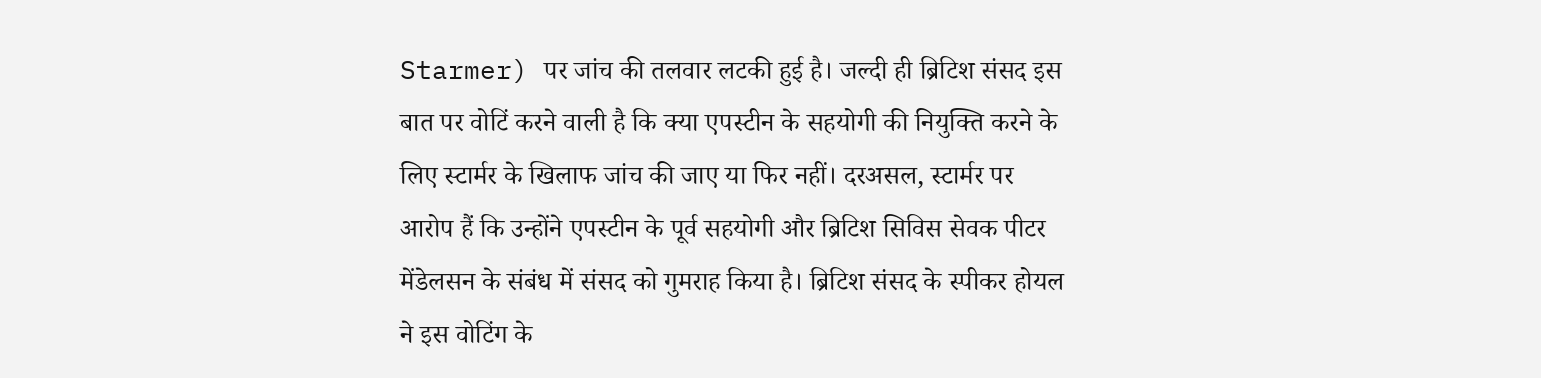Starmer) पर जांच की तलवार लटकी हुई है। जल्दी ही ब्रिटिश संसद इस बात पर वोटिं करने वाली है कि क्या एपस्टीन के सहयोगी की नियुक्ति करने के लिए स्टार्मर के खिलाफ जांच की जाए या फिर नहीं। दरअसल, स्टार्मर पर आरोप हैं कि उन्होंने एपस्टीन के पूर्व सहयोगी और ब्रिटिश सिविस सेवक पीटर मेंडेलसन के संबंध में संसद को गुमराह किया है। ब्रिटिश संसद के स्पीकर होयल ने इस वोटिंग के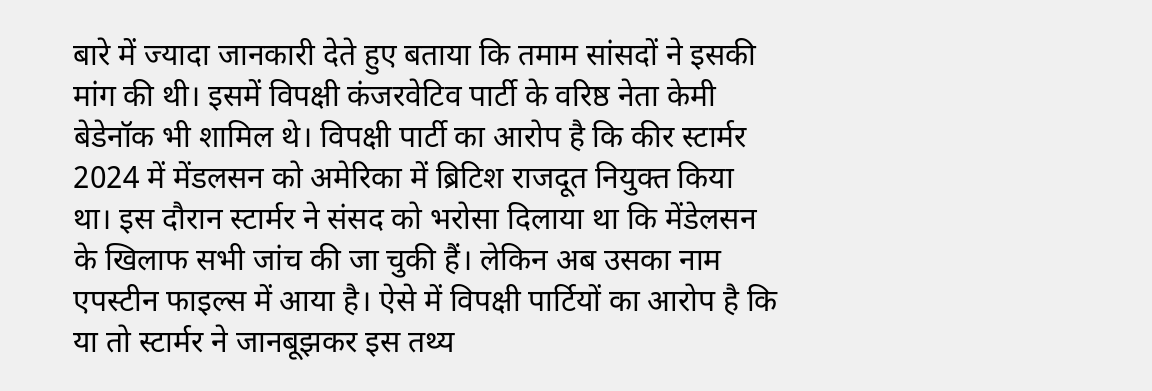बारे में ज्यादा जानकारी देते हुए बताया कि तमाम सांसदों ने इसकी मांग की थी। इसमें विपक्षी कंजरवेटिव पार्टी के वरिष्ठ नेता केमी बेडेनॉक भी शामिल थे। विपक्षी पार्टी का आरोप है कि कीर स्टार्मर 2024 में मेंडलसन को अमेरिका में ब्रिटिश राजदूत नियुक्त किया था। इस दौरान स्टार्मर ने संसद को भरोसा दिलाया था कि मेंडेलसन के खिलाफ सभी जांच की जा चुकी हैं। लेकिन अब उसका नाम एपस्टीन फाइल्स में आया है। ऐसे में विपक्षी पार्टियों का आरोप है कि या तो स्टार्मर ने जानबूझकर इस तथ्य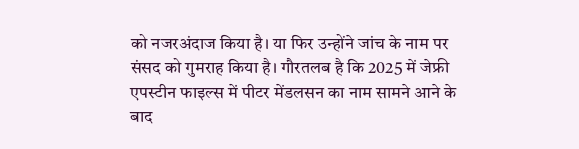को नजरअंदाज किया है। या फिर उन्होंने जांच के नाम पर संसद को गुमराह किया है। गौरतलब है कि 2025 में जेफ्री एपस्टीन फाइल्स में पीटर मेंडलसन का नाम सामने आने के बाद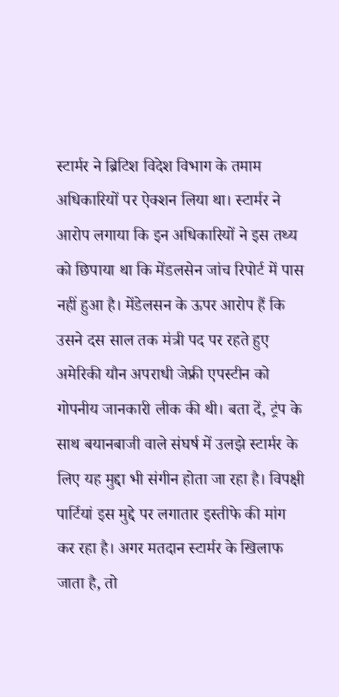स्टार्मर ने ब्रिटिश विदेश विभाग के तमाम अधिकारियों पर ऐक्शन लिया था। स्टार्मर ने आरोप लगाया कि इन अधिकारियों ने इस तथ्य को छिपाया था कि मेंडलसेन जांच रिपोर्ट में पास नहीं हुआ है। मेंडेलसन के ऊपर आरोप हैं कि उसने दस साल तक मंत्री पद पर रहते हुए अमेरिकी यौन अपराधी जेफ्री एपस्टीन को गोपनीय जानकारी लीक की थी। बता दें, ट्रंप के साथ बयानबाजी वाले संघर्ष में उलझे स्टार्मर के लिए यह मुद्दा भी संगीन होता जा रहा है। विपक्षी पार्टियां इस मुद्दे पर लगातार इस्तीफे की मांग कर रहा है। अगर मतदान स्टार्मर के खिलाफ जाता है, तो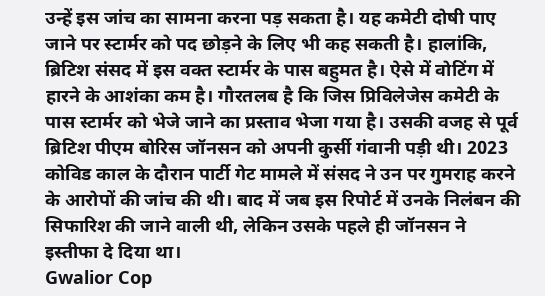उन्हें इस जांच का सामना करना पड़ सकता है। यह कमेटी दोषी पाए जाने पर स्टार्मर को पद छोड़ने के लिए भी कह सकती है। हालांकि, ब्रिटिश संसद में इस वक्त स्टार्मर के पास बहुमत है। ऐसे में वोटिंग में हारने के आशंका कम है। गौरतलब है कि जिस प्रिविलेजेस कमेटी के पास स्टार्मर को भेजे जाने का प्रस्ताव भेजा गया है। उसकी वजह से पूर्व ब्रिटिश पीएम बोरिस जॉनसन को अपनी कुर्सी गंवानी पड़ी थी। 2023 कोविड काल के दौरान पार्टी गेट मामले में संसद ने उन पर गुमराह करने के आरोपों की जांच की थी। बाद में जब इस रिपोर्ट में उनके निलंबन की सिफारिश की जाने वाली थी, लेकिन उसके पहले ही जॉनसन ने इस्तीफा दे दिया था।
Gwalior Cop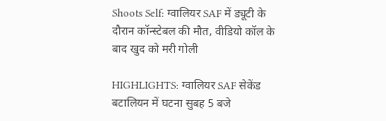Shoots Self: ग्वालियर SAF में ड्यूटी के दौरान कॉन्स्टेबल की मौत, वीडियो कॉल के बाद खुद को मरी गोली

HIGHLIGHTS: ग्वालियर SAF सेकेंड बटालियन में घटना सुबह 5 बजे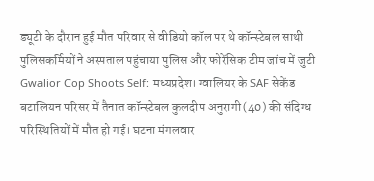ड्यूटी के दौरान हुई मौत परिवार से वीडियो कॉल पर थे कॉन्स्टेबल साथी पुलिसकर्मियों ने अस्पताल पहुंचाया पुलिस और फोरेंसिक टीम जांच में जुटी Gwalior Cop Shoots Self: मध्यप्रदेश। ग्वालियर के SAF सेकेंड बटालियन परिसर में तैनात कॉन्स्टेबल कुलदीप अनुरागी (40) की संदिग्ध परिस्थितियों में मौत हो गई। घटना मंगलवार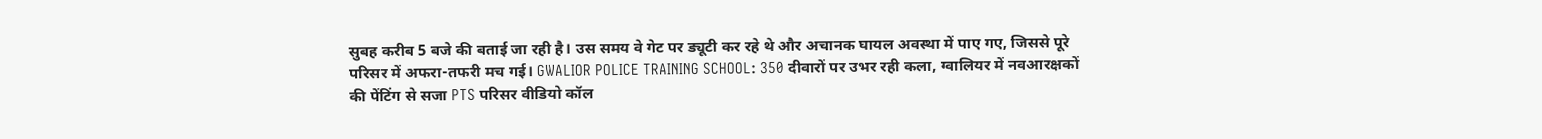सुबह करीब 5 बजे की बताई जा रही है। उस समय वे गेट पर ड्यूटी कर रहे थे और अचानक घायल अवस्था में पाए गए, जिससे पूरे परिसर में अफरा-तफरी मच गई। GWALIOR POLICE TRAINING SCHOOL: 350 दीवारों पर उभर रही कला, ग्वालियर में नवआरक्षकों की पेंटिंग से सजा PTS परिसर वीडियो कॉल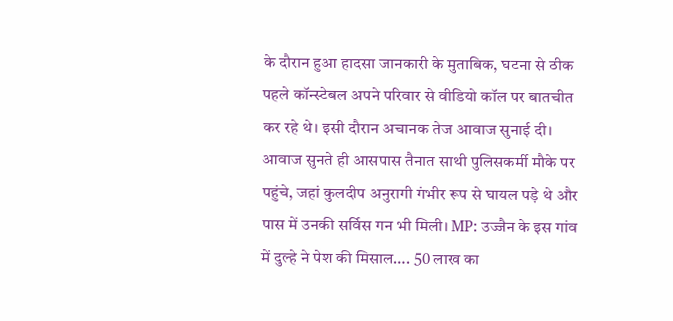के दौरान हुआ हादसा जानकारी के मुताबिक, घटना से ठीक पहले कॉन्स्टेबल अपने परिवार से वीडियो कॉल पर बातचीत कर रहे थे। इसी दौरान अचानक तेज आवाज सुनाई दी। आवाज सुनते ही आसपास तैनात साथी पुलिसकर्मी मौके पर पहुंचे, जहां कुलदीप अनुरागी गंभीर रूप से घायल पड़े थे और पास में उनकी सर्विस गन भी मिली। MP: उज्जैन के इस गांव में दुल्हे ने पेश की मिसाल…. 50 लाख का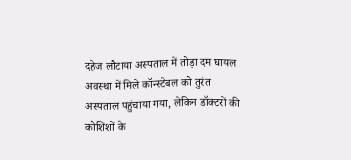दहेज लौटाया अस्पताल में तोड़ा दम घायल अवस्था में मिले कॉन्स्टेबल को तुरंत अस्पताल पहुंचाया गया, लेकिन डॉक्टरों की कोशिशों के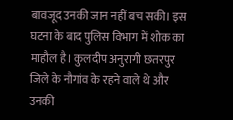बावजूद उनकी जान नहीं बच सकी। इस घटना के बाद पुलिस विभाग में शोक का माहौल है। कुलदीप अनुरागी छतरपुर जिले के नौगांव के रहने वाले थे और उनकी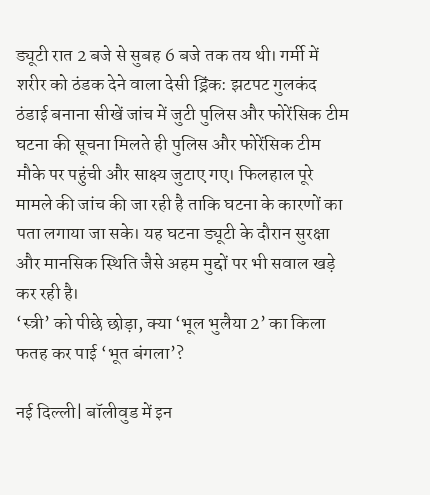ड्यूटी रात 2 बजे से सुबह 6 बजे तक तय थी। गर्मी में शरीर को ठंडक देने वाला देसी ड्रिंक: झटपट गुलकंद ठंडाई बनाना सीखें जांच में जुटी पुलिस और फोरेंसिक टीम घटना की सूचना मिलते ही पुलिस और फोरेंसिक टीम मौके पर पहुंची और साक्ष्य जुटाए गए। फिलहाल पूरे मामले की जांच की जा रही है ताकि घटना के कारणों का पता लगाया जा सके। यह घटना ड्यूटी के दौरान सुरक्षा और मानसिक स्थिति जैसे अहम मुद्दों पर भी सवाल खड़े कर रही है।
‘स्त्री’ को पीछे छोड़ा, क्या ‘भूल भुलैया 2’ का किला फतह कर पाई ‘भूत बंगला’?

नई दिल्ली| बॉलीवुड में इन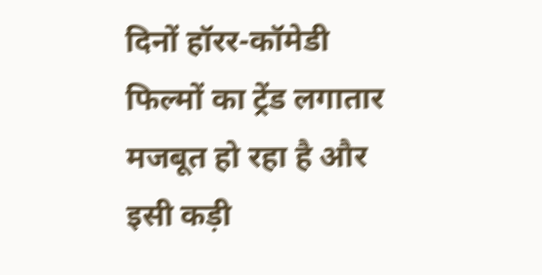दिनों हॉरर-कॉमेडी फिल्मों का ट्रेंड लगातार मजबूत हो रहा है और इसी कड़ी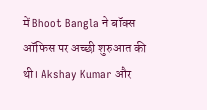में Bhoot Bangla ने बॉक्स ऑफिस पर अच्छी शुरुआत की थी। Akshay Kumar और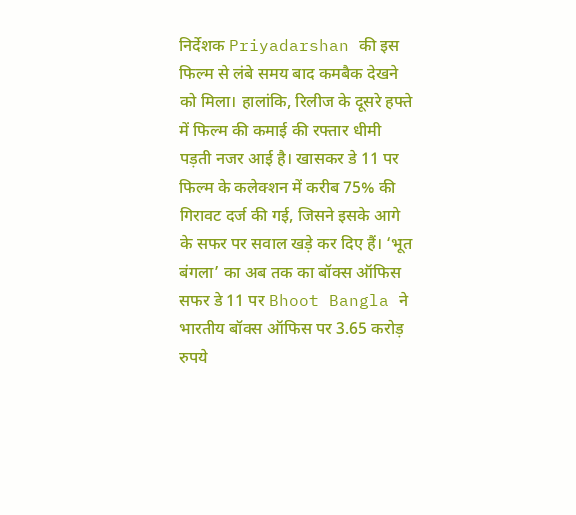निर्देशक Priyadarshan की इस फिल्म से लंबे समय बाद कमबैक देखने को मिला। हालांकि, रिलीज के दूसरे हफ्ते में फिल्म की कमाई की रफ्तार धीमी पड़ती नजर आई है। खासकर डे 11 पर फिल्म के कलेक्शन में करीब 75% की गिरावट दर्ज की गई, जिसने इसके आगे के सफर पर सवाल खड़े कर दिए हैं। ‘भूत बंगला’ का अब तक का बॉक्स ऑफिस सफर डे 11 पर Bhoot Bangla ने भारतीय बॉक्स ऑफिस पर 3.65 करोड़ रुपये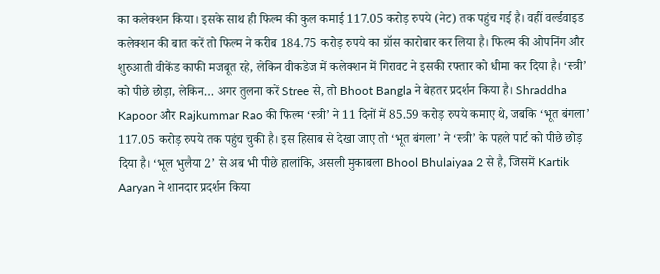का कलेक्शन किया। इसके साथ ही फिल्म की कुल कमाई 117.05 करोड़ रुपये (नेट) तक पहुंच गई है। वहीं वर्ल्डवाइड कलेक्शन की बात करें तो फिल्म ने करीब 184.75 करोड़ रुपये का ग्रॉस कारोबार कर लिया है। फिल्म की ओपनिंग और शुरुआती वीकेंड काफी मजबूत रहे, लेकिन वीकडेज में कलेक्शन में गिरावट ने इसकी रफ्तार को धीमा कर दिया है। ‘स्त्री’ को पीछे छोड़ा, लेकिन… अगर तुलना करें Stree से, तो Bhoot Bangla ने बेहतर प्रदर्शन किया है। Shraddha Kapoor और Rajkummar Rao की फिल्म ‘स्त्री’ ने 11 दिनों में 85.59 करोड़ रुपये कमाए थे, जबकि ‘भूत बंगला’ 117.05 करोड़ रुपये तक पहुंच चुकी है। इस हिसाब से देखा जाए तो ‘भूत बंगला’ ने ‘स्त्री’ के पहले पार्ट को पीछे छोड़ दिया है। ‘भूल भुलैया 2’ से अब भी पीछे हालांकि, असली मुकाबला Bhool Bhulaiyaa 2 से है, जिसमें Kartik Aaryan ने शानदार प्रदर्शन किया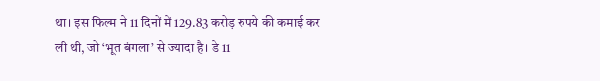था। इस फिल्म ने 11 दिनों में 129.83 करोड़ रुपये की कमाई कर ली थी, जो ‘भूत बंगला’ से ज्यादा है। डे 11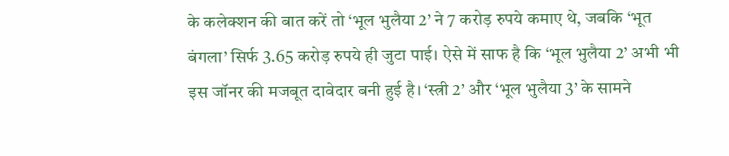के कलेक्शन की बात करें तो ‘भूल भुलैया 2’ ने 7 करोड़ रुपये कमाए थे, जबकि ‘भूत बंगला’ सिर्फ 3.65 करोड़ रुपये ही जुटा पाई। ऐसे में साफ है कि ‘भूल भुलैया 2’ अभी भी इस जॉनर की मजबूत दावेदार बनी हुई है। ‘स्त्री 2’ और ‘भूल भुलैया 3’ के सामने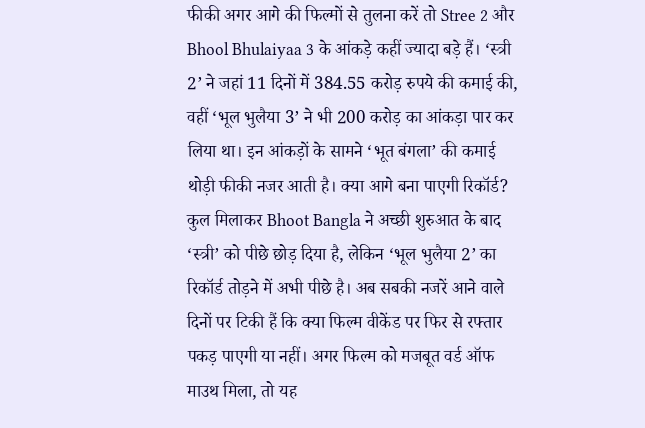फीकी अगर आगे की फिल्मों से तुलना करें तो Stree 2 और Bhool Bhulaiyaa 3 के आंकड़े कहीं ज्यादा बड़े हैं। ‘स्त्री 2’ ने जहां 11 दिनों में 384.55 करोड़ रुपये की कमाई की, वहीं ‘भूल भुलैया 3’ ने भी 200 करोड़ का आंकड़ा पार कर लिया था। इन आंकड़ों के सामने ‘भूत बंगला’ की कमाई थोड़ी फीकी नजर आती है। क्या आगे बना पाएगी रिकॉर्ड? कुल मिलाकर Bhoot Bangla ने अच्छी शुरुआत के बाद ‘स्त्री’ को पीछे छोड़ दिया है, लेकिन ‘भूल भुलैया 2’ का रिकॉर्ड तोड़ने में अभी पीछे है। अब सबकी नजरें आने वाले दिनों पर टिकी हैं कि क्या फिल्म वीकेंड पर फिर से रफ्तार पकड़ पाएगी या नहीं। अगर फिल्म को मजबूत वर्ड ऑफ माउथ मिला, तो यह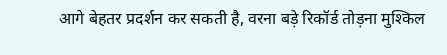आगे बेहतर प्रदर्शन कर सकती है, वरना बड़े रिकॉर्ड तोड़ना मुश्किल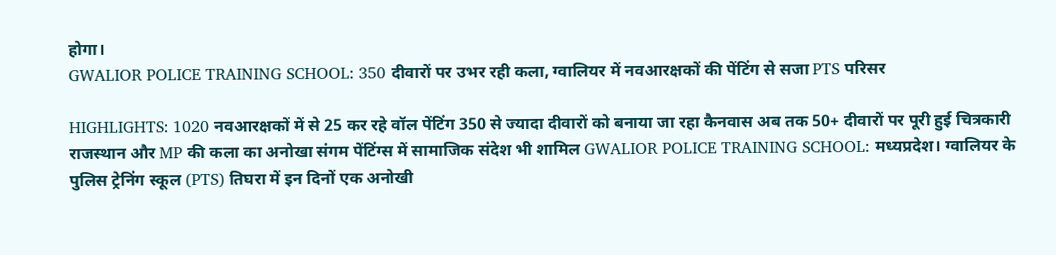होगा।
GWALIOR POLICE TRAINING SCHOOL: 350 दीवारों पर उभर रही कला, ग्वालियर में नवआरक्षकों की पेंटिंग से सजा PTS परिसर

HIGHLIGHTS: 1020 नवआरक्षकों में से 25 कर रहे वॉल पेंटिंग 350 से ज्यादा दीवारों को बनाया जा रहा कैनवास अब तक 50+ दीवारों पर पूरी हुई चित्रकारी राजस्थान और MP की कला का अनोखा संगम पेंटिंग्स में सामाजिक संदेश भी शामिल GWALIOR POLICE TRAINING SCHOOL: मध्यप्रदेश। ग्वालियर के पुलिस ट्रेनिंग स्कूल (PTS) तिघरा में इन दिनों एक अनोखी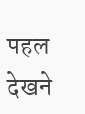पहल देखने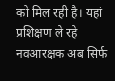को मिल रही है। यहां प्रशिक्षण ले रहे नवआरक्षक अब सिर्फ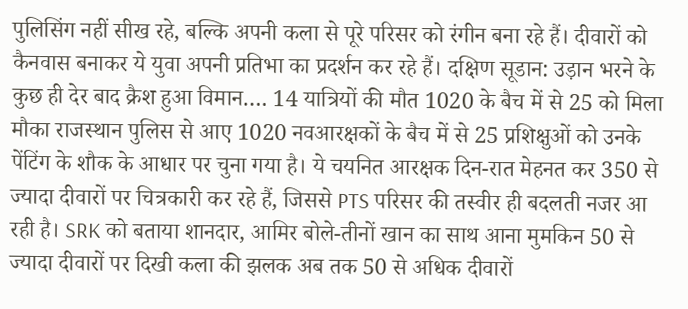पुलिसिंग नहीं सीख रहे, बल्कि अपनी कला से पूरे परिसर को रंगीन बना रहे हैं। दीवारों को कैनवास बनाकर ये युवा अपनी प्रतिभा का प्रदर्शन कर रहे हैं। दक्षिण सूडान: उड़ान भरने के कुछ ही देर बाद क्रैश हुआ विमान…. 14 यात्रियों की मौत 1020 के बैच में से 25 को मिला मौका राजस्थान पुलिस से आए 1020 नवआरक्षकों के बैच में से 25 प्रशिक्षुओं को उनके पेंटिंग के शौक के आधार पर चुना गया है। ये चयनित आरक्षक दिन-रात मेहनत कर 350 से ज्यादा दीवारों पर चित्रकारी कर रहे हैं, जिससे PTS परिसर की तस्वीर ही बदलती नजर आ रही है। SRK को बताया शानदार, आमिर बोले-तीनों खान का साथ आना मुमकिन 50 से ज्यादा दीवारों पर दिखी कला की झलक अब तक 50 से अधिक दीवारों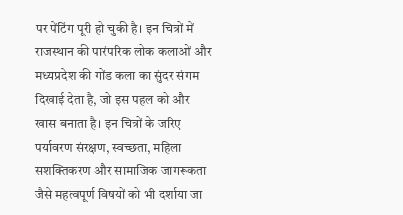पर पेंटिंग पूरी हो चुकी है। इन चित्रों में राजस्थान की पारंपरिक लोक कलाओं और मध्यप्रदेश की गोंड कला का सुंदर संगम दिखाई देता है, जो इस पहल को और खास बनाता है। इन चित्रों के जरिए पर्यावरण संरक्षण, स्वच्छता, महिला सशक्तिकरण और सामाजिक जागरूकता जैसे महत्वपूर्ण विषयों को भी दर्शाया जा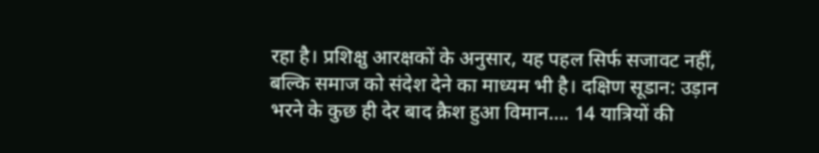रहा है। प्रशिक्षु आरक्षकों के अनुसार, यह पहल सिर्फ सजावट नहीं, बल्कि समाज को संदेश देने का माध्यम भी है। दक्षिण सूडान: उड़ान भरने के कुछ ही देर बाद क्रैश हुआ विमान…. 14 यात्रियों की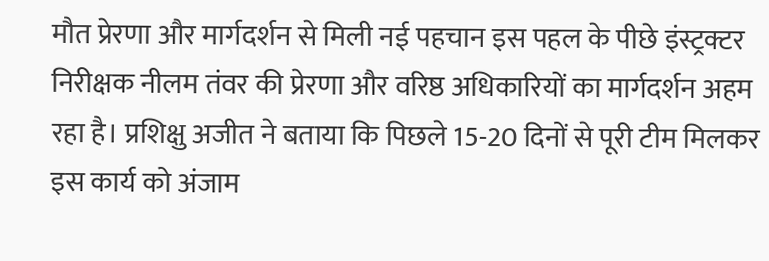मौत प्रेरणा और मार्गदर्शन से मिली नई पहचान इस पहल के पीछे इंस्ट्रक्टर निरीक्षक नीलम तंवर की प्रेरणा और वरिष्ठ अधिकारियों का मार्गदर्शन अहम रहा है। प्रशिक्षु अजीत ने बताया कि पिछले 15-20 दिनों से पूरी टीम मिलकर इस कार्य को अंजाम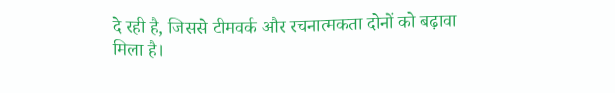दे रही है, जिससे टीमवर्क और रचनात्मकता दोनों को बढ़ावा मिला है।